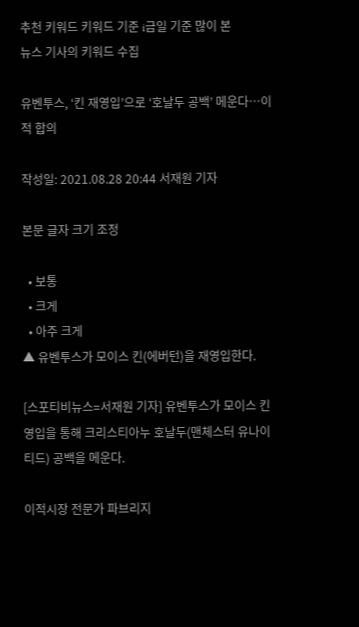추천 키워드 키워드 기준 i금일 기준 많이 본
뉴스 기사의 키워드 수집

유벤투스, ‘킨 재영입’으로 ‘호날두 공백’ 메운다…이적 합의

작성일: 2021.08.28 20:44 서재원 기자

본문 글자 크기 조정

  • 보통
  • 크게
  • 아주 크게
▲ 유벤투스가 모이스 킨(에버턴)을 재영입한다.

[스포티비뉴스=서재원 기자] 유벤투스가 모이스 킨 영입을 통해 크리스티아누 호날두(맨체스터 유나이티드) 공백을 메운다.

이적시장 전문가 파브리지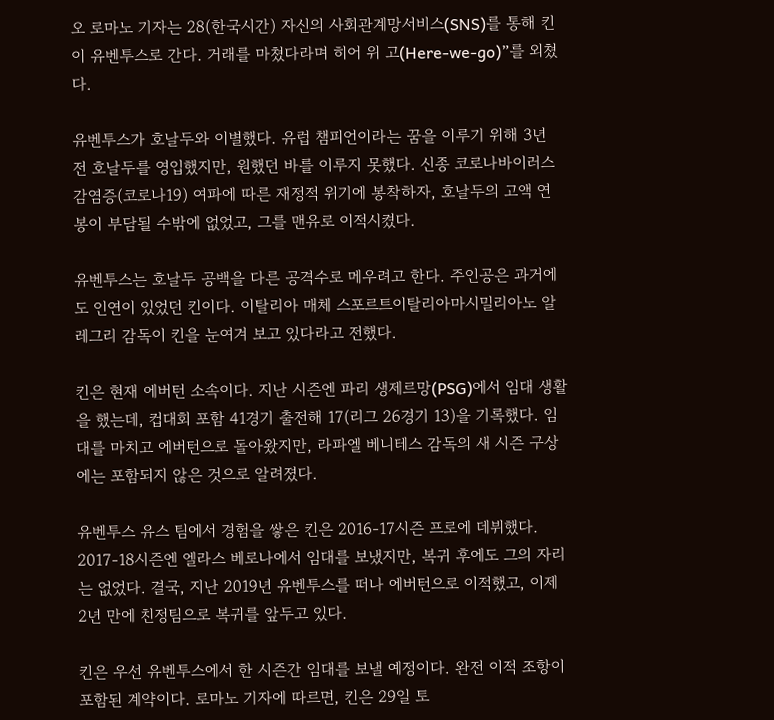오 로마노 기자는 28(한국시간) 자신의 사회관계망서비스(SNS)를 통해 킨이 유벤투스로 간다. 거래를 마쳤다라며 히어 위 고(Here-we-go)”를 외쳤다.

유벤투스가 호날두와 이별했다. 유럽 챔피언이라는 꿈을 이루기 위해 3년 전 호날두를 영입했지만, 원했던 바를 이루지 못했다. 신종 코로나바이러스 감염증(코로나19) 여파에 따른 재정적 위기에 봉착하자, 호날두의 고액 연봉이 부담될 수밖에 없었고, 그를 맨유로 이적시켰다.

유벤투스는 호날두 공백을 다른 공격수로 메우려고 한다. 주인공은 과거에도 인연이 있었던 킨이다. 이탈리아 매체 스포르트이탈리아마시밀리아노 알레그리 감독이 킨을 눈여겨 보고 있다라고 전했다.

킨은 현재 에버턴 소속이다. 지난 시즌엔 파리 생제르망(PSG)에서 임대 생활을 했는데, 컵대회 포함 41경기 출전해 17(리그 26경기 13)을 기록했다. 임대를 마치고 에버턴으로 돌아왔지만, 라파엘 베니테스 감독의 새 시즌 구상에는 포함되지 않은 것으로 알려졌다.

유벤투스 유스 팀에서 경험을 쌓은 킨은 2016-17시즌 프로에 데뷔했다. 2017-18시즌엔 엘라스 베로나에서 임대를 보냈지만, 복귀 후에도 그의 자리는 없었다. 결국, 지난 2019년 유벤투스를 떠나 에버턴으로 이적했고, 이제 2년 만에 친정팀으로 복귀를 앞두고 있다.

킨은 우선 유벤투스에서 한 시즌간 임대를 보낼 예정이다. 완전 이적 조항이 포함된 계약이다. 로마노 기자에 따르면, 킨은 29일 토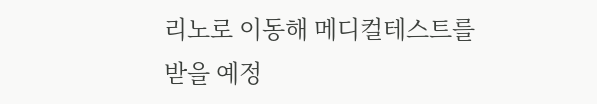리노로 이동해 메디컬테스트를 받을 예정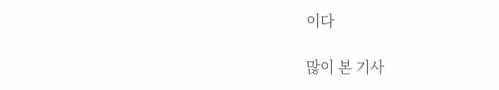이다

많이 본 기사